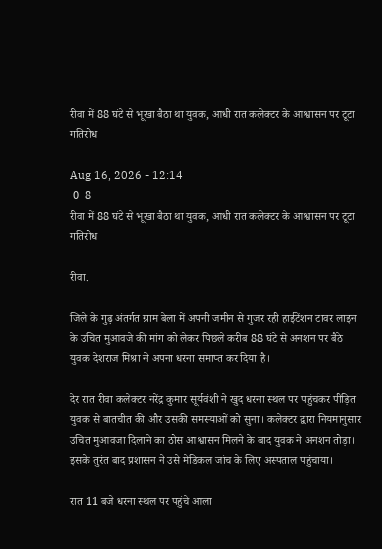रीवा में 88 घंटे से भूखा बैठा था युवक, आधी रात कलेक्टर के आश्वासन पर टूटा गतिरोध

Aug 16, 2026 - 12:14
 0  8
रीवा में 88 घंटे से भूखा बैठा था युवक, आधी रात कलेक्टर के आश्वासन पर टूटा गतिरोध

रीवा.

जिले के गुढ़ अंतर्गत ग्राम बेला में अपनी जमीन से गुजर रही हाईटेंशन टावर लाइन के उचित मुआवजे की मांग को लेकर पिछले करीब 88 घंटे से अनशन पर बैठे युवक देशराज मिश्रा ने अपना धरना समाप्त कर दिया है।

देर रात रीवा कलेक्टर नरेंद्र कुमार सूर्यवंशी ने खुद धरना स्थल पर पहुंचकर पीड़ित युवक से बातचीत की और उसकी समस्याओं को सुना। कलेक्टर द्वारा नियमानुसार उचित मुआवजा दिलाने का ठोस आश्वासन मिलने के बाद युवक ने अनशन तोड़ा। इसके तुरंत बाद प्रशासन ने उसे मेडिकल जांच के लिए अस्पताल पहुंचाया।

रात 11 बजे धरना स्थल पर पहुंचे आला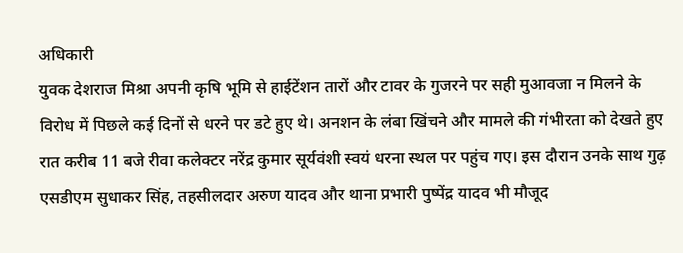अधिकारी
युवक देशराज मिश्रा अपनी कृषि भूमि से हाईटेंशन तारों और टावर के गुजरने पर सही मुआवजा न मिलने के विरोध में पिछले कई दिनों से धरने पर डटे हुए थे। अनशन के लंबा खिंचने और मामले की गंभीरता को देखते हुए रात करीब 11 बजे रीवा कलेक्टर नरेंद्र कुमार सूर्यवंशी स्वयं धरना स्थल पर पहुंच गए। इस दौरान उनके साथ गुढ़ एसडीएम सुधाकर सिंह, तहसीलदार अरुण यादव और थाना प्रभारी पुष्पेंद्र यादव भी मौजूद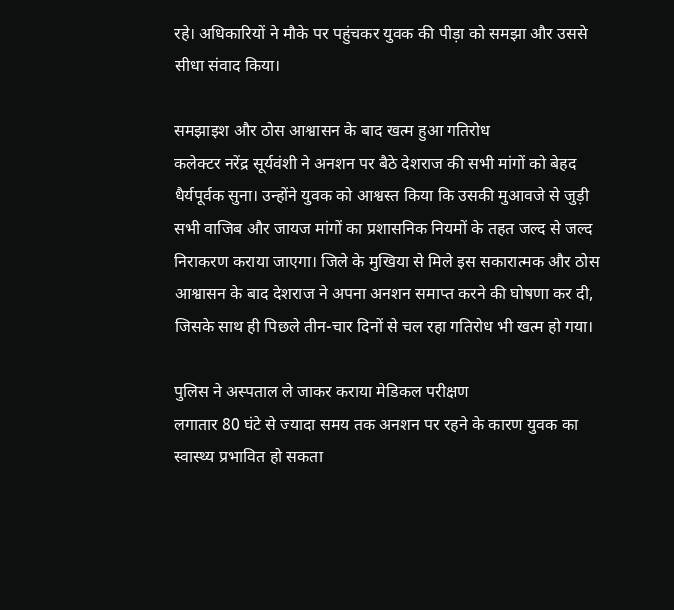रहे। अधिकारियों ने मौके पर पहुंचकर युवक की पीड़ा को समझा और उससे सीधा संवाद किया।

समझाइश और ठोस आश्वासन के बाद खत्म हुआ गतिरोध
कलेक्टर नरेंद्र सूर्यवंशी ने अनशन पर बैठे देशराज की सभी मांगों को बेहद धैर्यपूर्वक सुना। उन्होंने युवक को आश्वस्त किया कि उसकी मुआवजे से जुड़ी सभी वाजिब और जायज मांगों का प्रशासनिक नियमों के तहत जल्द से जल्द निराकरण कराया जाएगा। जिले के मुखिया से मिले इस सकारात्मक और ठोस आश्वासन के बाद देशराज ने अपना अनशन समाप्त करने की घोषणा कर दी, जिसके साथ ही पिछले तीन-चार दिनों से चल रहा गतिरोध भी खत्म हो गया।

पुलिस ने अस्पताल ले जाकर कराया मेडिकल परीक्षण
लगातार 80 घंटे से ज्यादा समय तक अनशन पर रहने के कारण युवक का स्वास्थ्य प्रभावित हो सकता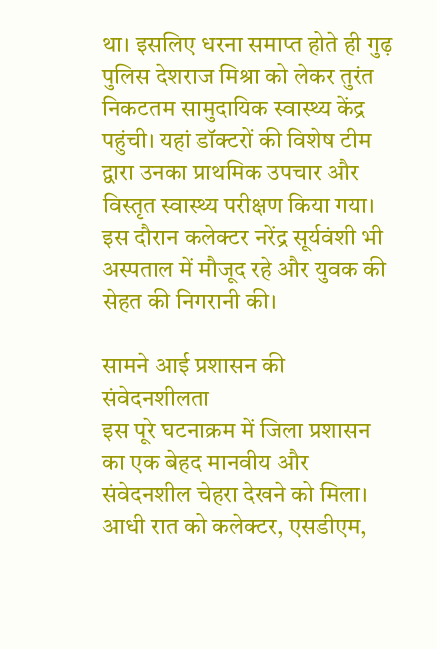था। इसलिए धरना समाप्त होते ही गुढ़ पुलिस देशराज मिश्रा को लेकर तुरंत निकटतम सामुदायिक स्वास्थ्य केंद्र पहुंची। यहां डॉक्टरों की विशेष टीम द्वारा उनका प्राथमिक उपचार और विस्तृत स्वास्थ्य परीक्षण किया गया। इस दौरान कलेक्टर नरेंद्र सूर्यवंशी भी अस्पताल में मौजूद रहे और युवक की सेहत की निगरानी की।

सामने आई प्रशासन की संवेदनशीलता
इस पूरे घटनाक्रम में जिला प्रशासन का एक बेहद मानवीय और संवेदनशील चेहरा देखने को मिला। आधी रात को कलेक्टर, एसडीएम,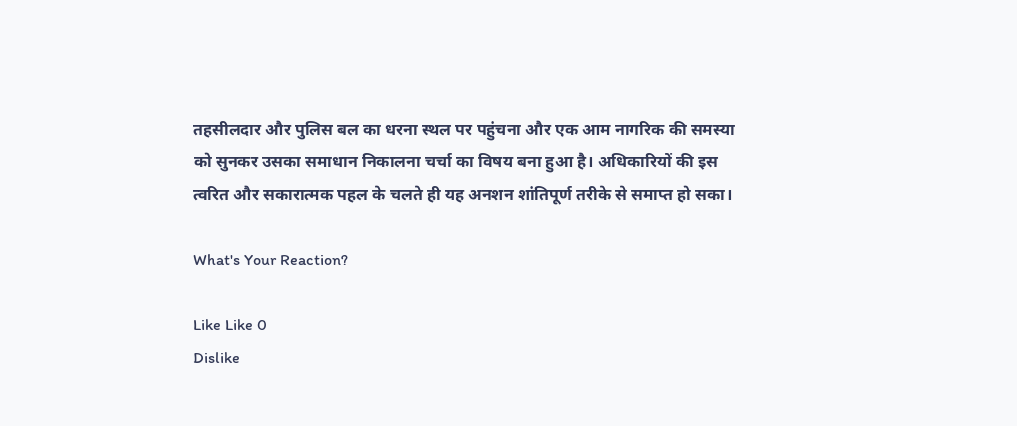तहसीलदार और पुलिस बल का धरना स्थल पर पहुंचना और एक आम नागरिक की समस्या को सुनकर उसका समाधान निकालना चर्चा का विषय बना हुआ है। अधिकारियों की इस त्वरित और सकारात्मक पहल के चलते ही यह अनशन शांतिपूर्ण तरीके से समाप्त हो सका।

What's Your Reaction?

Like Like 0
Dislike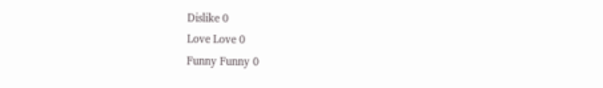Dislike 0
Love Love 0
Funny Funny 0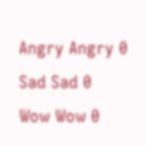Angry Angry 0
Sad Sad 0
Wow Wow 0